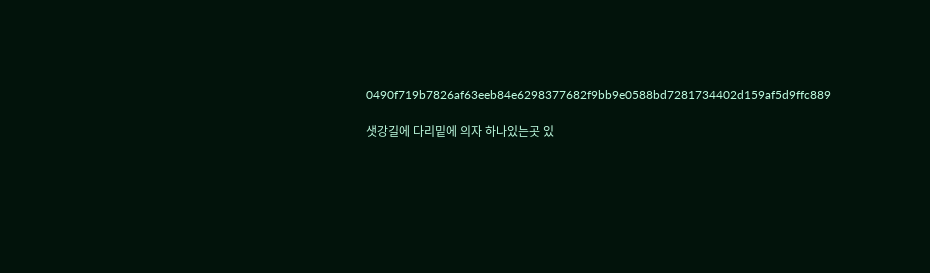0490f719b7826af63eeb84e6298377682f9bb9e0588bd7281734402d159af5d9ffc889

샛강길에 다리밑에 의자 하나있는곳 있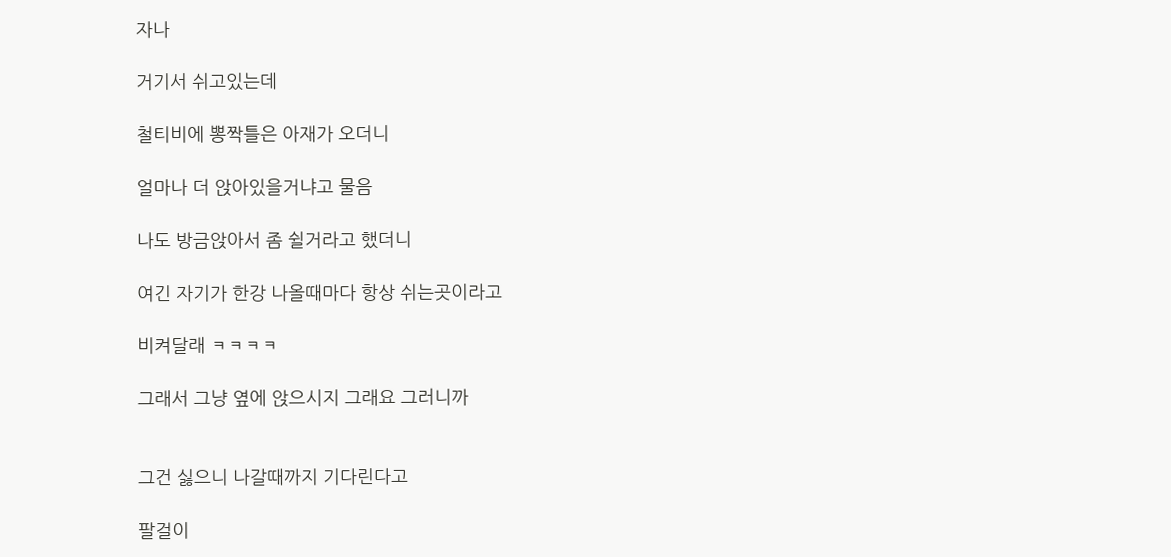자나

거기서 쉬고있는데

철티비에 뽕짝틀은 아재가 오더니

얼마나 더 앉아있을거냐고 물음

나도 방금앉아서 좀 쉴거라고 했더니

여긴 자기가 한강 나올때마다 항상 쉬는곳이라고

비켜달래 ㅋㅋㅋㅋ

그래서 그냥 옆에 앉으시지 그래요 그러니까


그건 싫으니 나갈때까지 기다린다고

팔걸이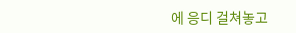에 응디 걸쳐놓고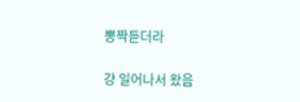뽕짝듣더라

걍 일어나서 왔음